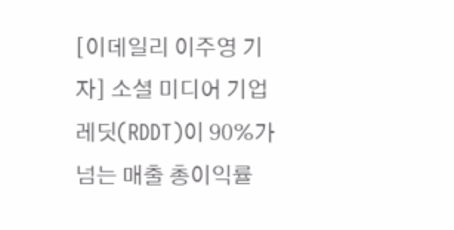[이데일리 이주영 기자] 소셜 미디어 기업 레딧(RDDT)이 90%가 넘는 매출 총이익률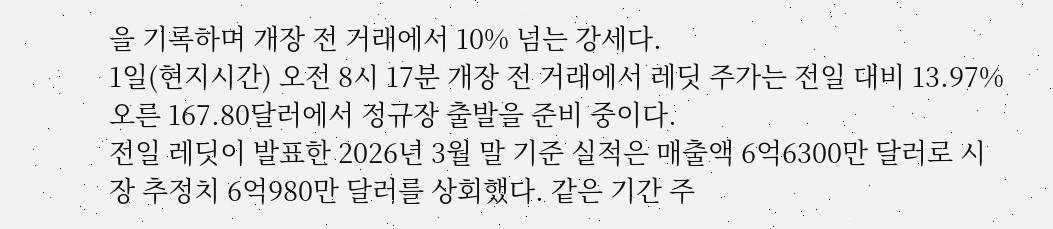을 기록하며 개장 전 거래에서 10% 넘는 강세다.
1일(현지시간) 오전 8시 17분 개장 전 거래에서 레딧 주가는 전일 대비 13.97% 오른 167.80달러에서 정규장 출발을 준비 중이다.
전일 레딧이 발표한 2026년 3월 말 기준 실적은 매출액 6억6300만 달러로 시장 추정치 6억980만 달러를 상회했다. 같은 기간 주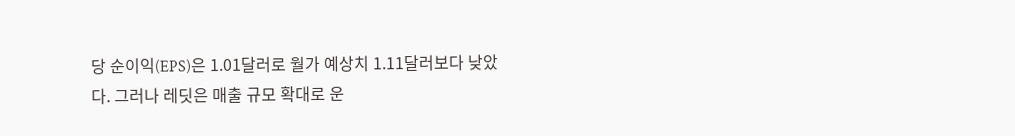당 순이익(EPS)은 1.01달러로 월가 예상치 1.11달러보다 낮았다. 그러나 레딧은 매출 규모 확대로 운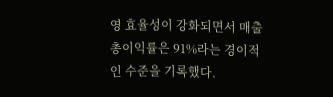영 효율성이 강화되면서 매출총이익률은 91%라는 경이적인 수준을 기록했다.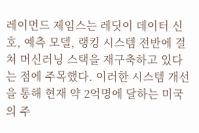레이먼드 제임스는 레딧이 데이터 신호, 예측 모델, 랭킹 시스템 전반에 걸쳐 머신러닝 스택을 재구축하고 있다는 점에 주목했다. 이러한 시스템 개선을 통해 현재 약 2억명에 달하는 미국의 주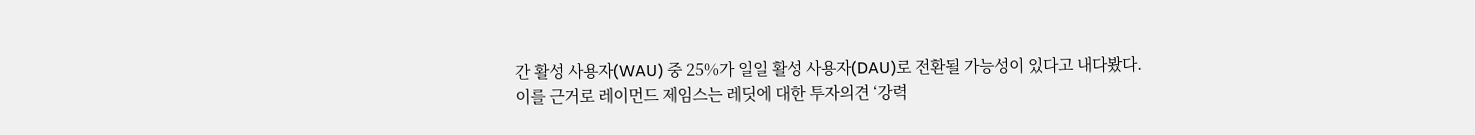간 활성 사용자(WAU) 중 25%가 일일 활성 사용자(DAU)로 전환될 가능성이 있다고 내다봤다.
이를 근거로 레이먼드 제임스는 레딧에 대한 투자의견 ‘강력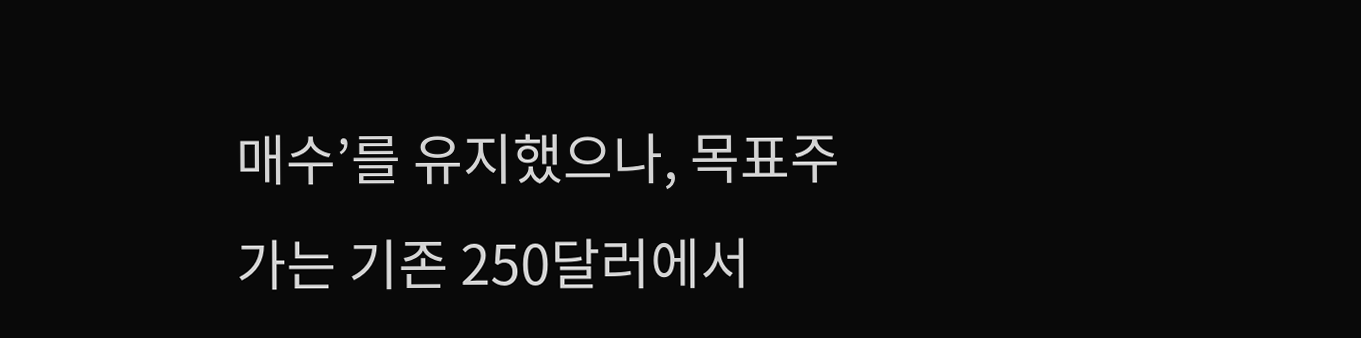매수’를 유지했으나, 목표주가는 기존 250달러에서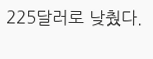225달러로 낮췄다.